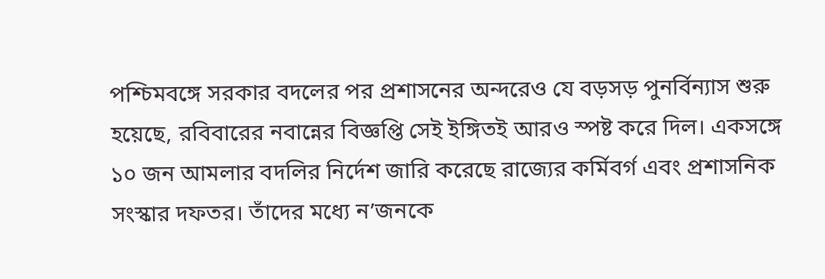পশ্চিমবঙ্গে সরকার বদলের পর প্রশাসনের অন্দরেও যে বড়সড় পুনর্বিন্যাস শুরু হয়েছে, রবিবারের নবান্নের বিজ্ঞপ্তি সেই ইঙ্গিতই আরও স্পষ্ট করে দিল। একসঙ্গে ১০ জন আমলার বদলির নির্দেশ জারি করেছে রাজ্যের কর্মিবর্গ এবং প্রশাসনিক সংস্কার দফতর। তাঁদের মধ্যে ন’জনকে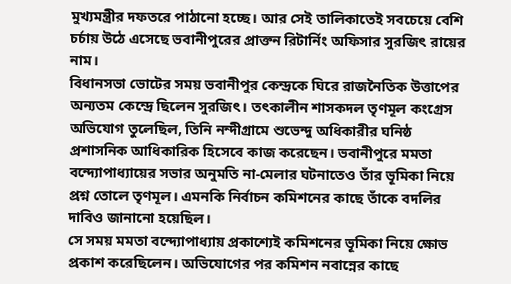মুখ্যমন্ত্রীর দফতরে পাঠানো হচ্ছে। আর সেই তালিকাতেই সবচেয়ে বেশি চর্চায় উঠে এসেছে ভবানীপুরের প্রাক্তন রিটার্নিং অফিসার সুরজিৎ রায়ের নাম।
বিধানসভা ভোটের সময় ভবানীপুর কেন্দ্রকে ঘিরে রাজনৈতিক উত্তাপের অন্যতম কেন্দ্রে ছিলেন সুরজিৎ। তৎকালীন শাসকদল তৃণমূল কংগ্রেস অভিযোগ তুলেছিল, তিনি নন্দীগ্রামে শুভেন্দু অধিকারীর ঘনিষ্ঠ প্রশাসনিক আধিকারিক হিসেবে কাজ করেছেন। ভবানীপুরে মমতা বন্দ্যোপাধ্যায়ের সভার অনুমতি না-মেলার ঘটনাতেও তাঁর ভূমিকা নিয়ে প্রশ্ন তোলে তৃণমূল। এমনকি নির্বাচন কমিশনের কাছে তাঁকে বদলির দাবিও জানানো হয়েছিল।
সে সময় মমতা বন্দ্যোপাধ্যায় প্রকাশ্যেই কমিশনের ভূমিকা নিয়ে ক্ষোভ প্রকাশ করেছিলেন। অভিযোগের পর কমিশন নবান্নের কাছে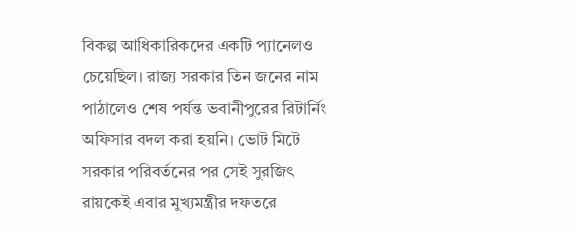বিকল্প আধিকারিকদের একটি প্যানেলও চেয়েছিল। রাজ্য সরকার তিন জনের নাম পাঠালেও শেষ পর্যন্ত ভবানীপুরের রিটার্নিং অফিসার বদল করা হয়নি। ভোট মিটে সরকার পরিবর্তনের পর সেই সুরজিৎ রায়কেই এবার মুখ্যমন্ত্রীর দফতরে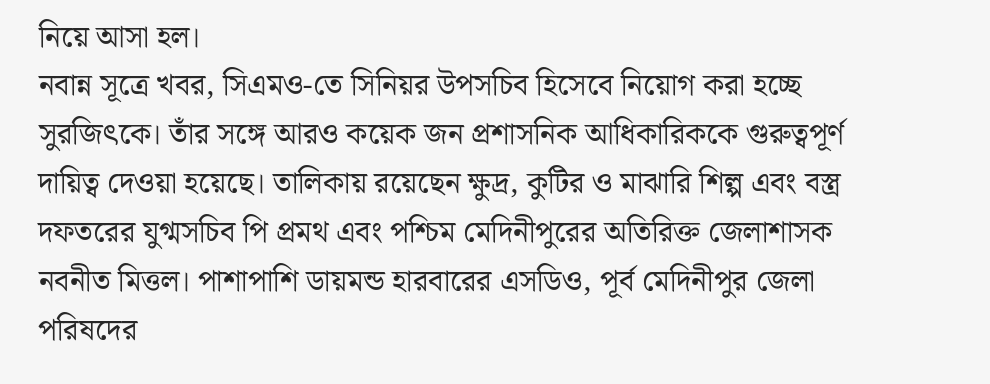নিয়ে আসা হল।
নবান্ন সূত্রে খবর, সিএমও-তে সিনিয়র উপসচিব হিসেবে নিয়োগ করা হচ্ছে সুরজিৎকে। তাঁর সঙ্গে আরও কয়েক জন প্রশাসনিক আধিকারিককে গুরুত্বপূর্ণ দায়িত্ব দেওয়া হয়েছে। তালিকায় রয়েছেন ক্ষুদ্র, কুটির ও মাঝারি শিল্প এবং বস্ত্র দফতরের যুগ্মসচিব পি প্রমথ এবং পশ্চিম মেদিনীপুরের অতিরিক্ত জেলাশাসক নবনীত মিত্তল। পাশাপাশি ডায়মন্ড হারবারের এসডিও, পূর্ব মেদিনীপুর জেলা পরিষদের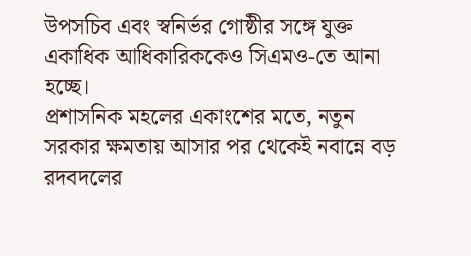উপসচিব এবং স্বনির্ভর গোষ্ঠীর সঙ্গে যুক্ত একাধিক আধিকারিককেও সিএমও-তে আনা হচ্ছে।
প্রশাসনিক মহলের একাংশের মতে, নতুন সরকার ক্ষমতায় আসার পর থেকেই নবান্নে বড় রদবদলের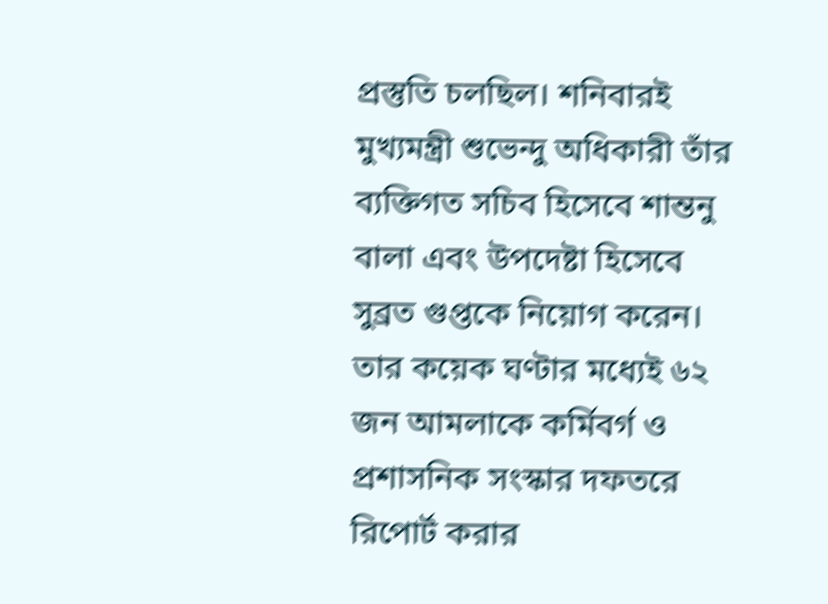প্রস্তুতি চলছিল। শনিবারই মুখ্যমন্ত্রী শুভেন্দু অধিকারী তাঁর ব্যক্তিগত সচিব হিসেবে শান্তনু বালা এবং উপদেষ্টা হিসেবে সুব্রত গুপ্তকে নিয়োগ করেন। তার কয়েক ঘণ্টার মধ্যেই ৬২ জন আমলাকে কর্মিবর্গ ও প্রশাসনিক সংস্কার দফতরে রিপোর্ট করার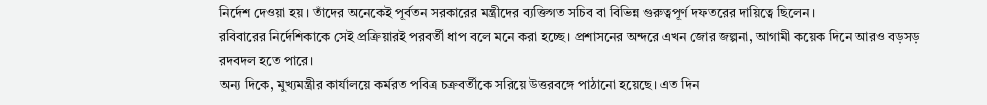নির্দেশ দেওয়া হয়। তাঁদের অনেকেই পূর্বতন সরকারের মন্ত্রীদের ব্যক্তিগত সচিব বা বিভিন্ন গুরুত্বপূর্ণ দফতরের দায়িত্বে ছিলেন।
রবিবারের নির্দেশিকাকে সেই প্রক্রিয়ারই পরবর্তী ধাপ বলে মনে করা হচ্ছে। প্রশাসনের অন্দরে এখন জোর জল্পনা, আগামী কয়েক দিনে আরও বড়সড় রদবদল হতে পারে।
অন্য দিকে, মুখ্যমন্ত্রীর কার্যালয়ে কর্মরত পবিত্র চক্রবর্তীকে সরিয়ে উত্তরবঙ্গে পাঠানো হয়েছে। এত দিন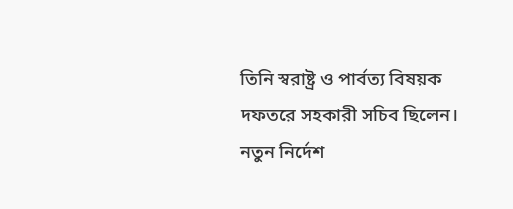তিনি স্বরাষ্ট্র ও পার্বত্য বিষয়ক দফতরে সহকারী সচিব ছিলেন। নতুন নির্দেশ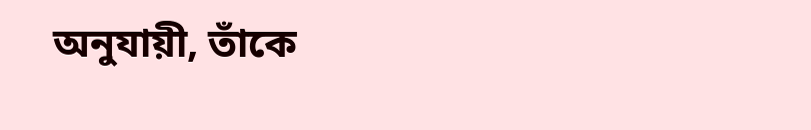অনুযায়ী, তাঁকে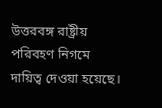উত্তরবঙ্গ রাষ্ট্রীয় পরিবহণ নিগমে দায়িত্ব দেওয়া হয়েছে।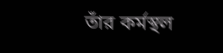তাঁর কর্মস্থল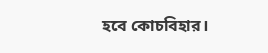হবে কোচবিহার।